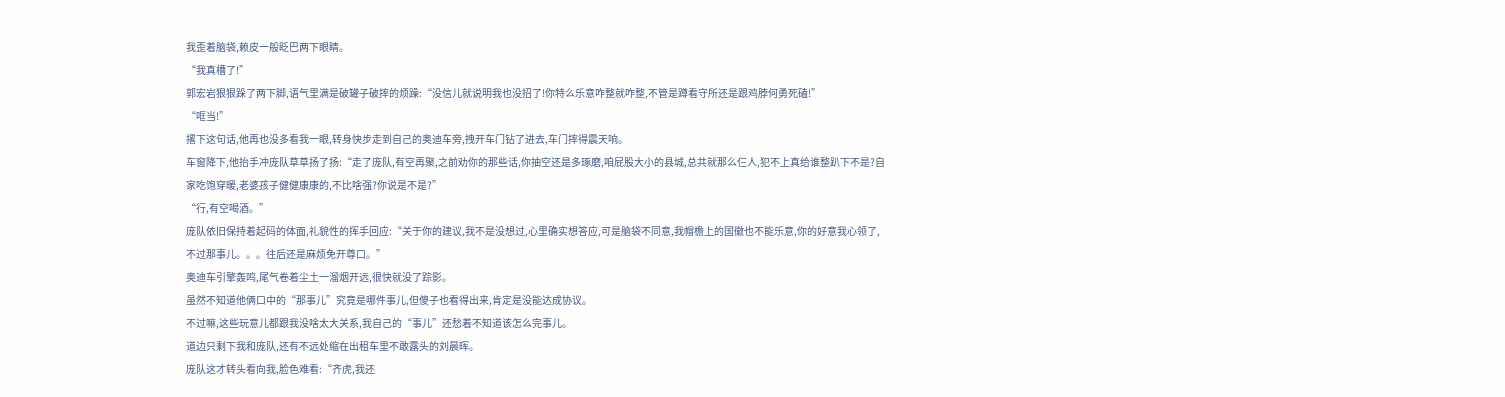我歪着脑袋,赖皮一般眨巴两下眼睛。
“我真槽了!”
郭宏岩狠狠跺了两下脚,语气里满是破罐子破摔的烦躁:“没信儿就说明我也没招了!你特么乐意咋整就咋整,不管是蹲看守所还是跟鸡脖何勇死磕!”
“哐当!”
撂下这句话,他再也没多看我一眼,转身快步走到自己的奥迪车旁,拽开车门钻了进去,车门摔得震天响。
车窗降下,他抬手冲庞队草草扬了扬:“走了庞队,有空再聚,之前劝你的那些话,你抽空还是多琢磨,咱屁股大小的县城,总共就那么仨人,犯不上真给谁整趴下不是?自家吃饱穿暖,老婆孩子健健康康的,不比啥强?你说是不是?”
“行,有空喝酒。”
庞队依旧保持着起码的体面,礼貌性的挥手回应:“关于你的建议,我不是没想过,心里确实想答应,可是脑袋不同意,我帽檐上的国徽也不能乐意,你的好意我心领了,不过那事儿。。。往后还是麻烦免开尊口。”
奥迪车引擎轰鸣,尾气卷着尘土一溜烟开远,很快就没了踪影。
虽然不知道他俩口中的“那事儿”究竟是哪件事儿,但傻子也看得出来,肯定是没能达成协议。
不过嘛,这些玩意儿都跟我没啥太大关系,我自己的“事儿”还愁着不知道该怎么完事儿。
道边只剩下我和庞队,还有不远处缩在出租车里不敢露头的刘晨晖。
庞队这才转头看向我,脸色难看:“齐虎,我还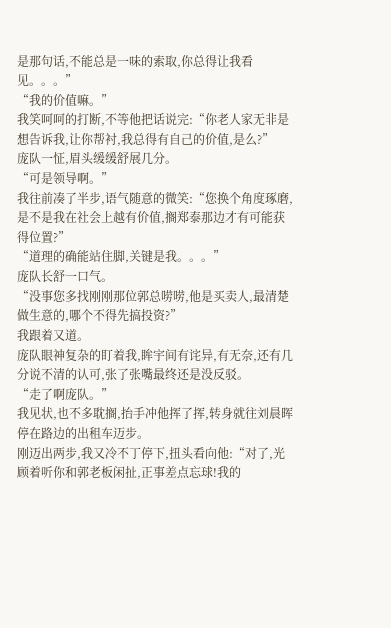是那句话,不能总是一味的索取,你总得让我看见。。。”
“我的价值嘛。”
我笑呵呵的打断,不等他把话说完:“你老人家无非是想告诉我,让你帮衬,我总得有自己的价值,是么?”
庞队一怔,眉头缓缓舒展几分。
“可是领导啊。”
我往前凑了半步,语气随意的微笑:“您换个角度琢磨,是不是我在社会上越有价值,搁郑泰那边才有可能获得位置?”
“道理的确能站住脚,关键是我。。。”
庞队长舒一口气。
“没事您多找刚刚那位郭总唠唠,他是买卖人,最清楚做生意的,哪个不得先搞投资?”
我跟着又道。
庞队眼神复杂的盯着我,眸宇间有诧异,有无奈,还有几分说不清的认可,张了张嘴最终还是没反驳。
“走了啊庞队。”
我见状,也不多耽搁,抬手冲他挥了挥,转身就往刘晨晖停在路边的出租车迈步。
刚迈出两步,我又冷不丁停下,扭头看向他:“对了,光顾着听你和郭老板闲扯,正事差点忘球!我的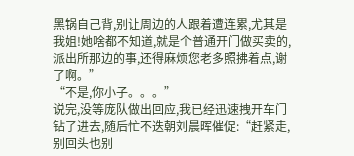黑锅自己背,别让周边的人跟着遭连累,尤其是我姐!她啥都不知道,就是个普通开门做买卖的,派出所那边的事,还得麻烦您老多照拂着点,谢了啊。”
“不是,你小子。。。”
说完,没等庞队做出回应,我已经迅速拽开车门钻了进去,随后忙不迭朝刘晨晖催促:“赶紧走,别回头也别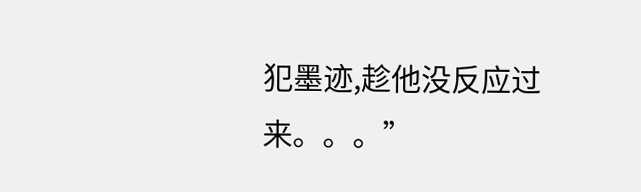犯墨迹,趁他没反应过来。。。”